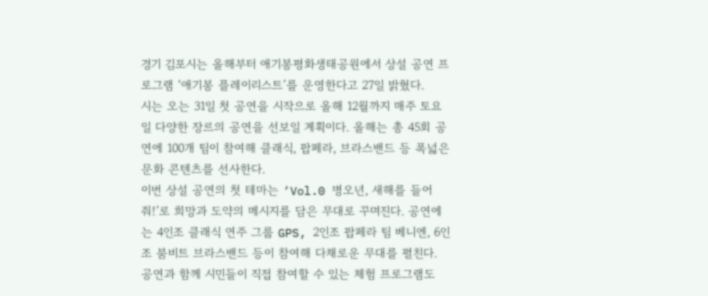경기 김포시는 올해부터 애기봉평화생태공원에서 상설 공연 프로그램 ‘애기봉 플레이리스트’를 운영한다고 27일 밝혔다.
시는 오는 31일 첫 공연을 시작으로 올해 12월까지 매주 토요일 다양한 장르의 공연을 선보일 계획이다. 올해는 총 45회 공연에 100개 팀이 참여해 클래식, 팝페라, 브라스밴드 등 폭넓은 문화 콘텐츠를 선사한다.
이번 상설 공연의 첫 테마는 ‘Vol.0 병오년, 새해를 들어줘!’로 희망과 도약의 메시지를 담은 무대로 꾸며진다. 공연에는 4인조 클래식 연주 그룹 GPS, 2인조 팝페라 팀 베니엔, 6인조 붐비트 브라스밴드 등이 참여해 다채로운 무대를 펼친다.
공연과 함께 시민들이 직접 참여할 수 있는 체험 프로그램도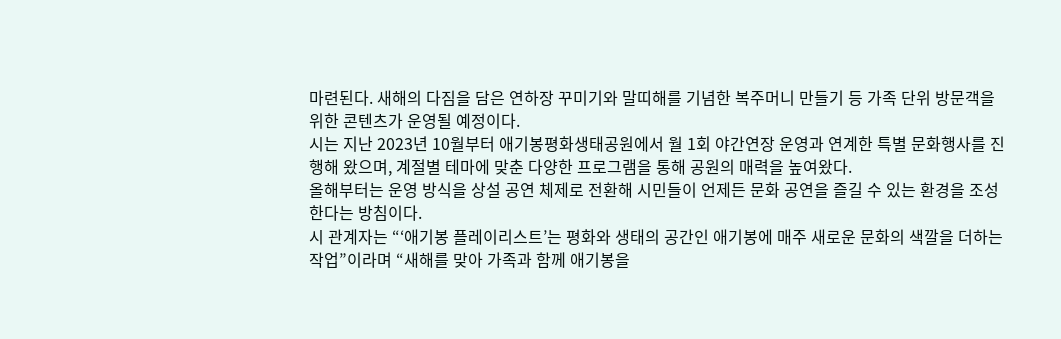마련된다. 새해의 다짐을 담은 연하장 꾸미기와 말띠해를 기념한 복주머니 만들기 등 가족 단위 방문객을 위한 콘텐츠가 운영될 예정이다.
시는 지난 2023년 10월부터 애기봉평화생태공원에서 월 1회 야간연장 운영과 연계한 특별 문화행사를 진행해 왔으며, 계절별 테마에 맞춘 다양한 프로그램을 통해 공원의 매력을 높여왔다.
올해부터는 운영 방식을 상설 공연 체제로 전환해 시민들이 언제든 문화 공연을 즐길 수 있는 환경을 조성한다는 방침이다.
시 관계자는 “‘애기봉 플레이리스트’는 평화와 생태의 공간인 애기봉에 매주 새로운 문화의 색깔을 더하는 작업”이라며 “새해를 맞아 가족과 함께 애기봉을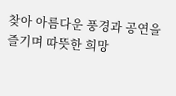찾아 아름다운 풍경과 공연을 즐기며 따뜻한 희망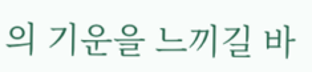의 기운을 느끼길 바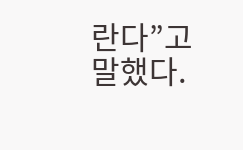란다”고 말했다.